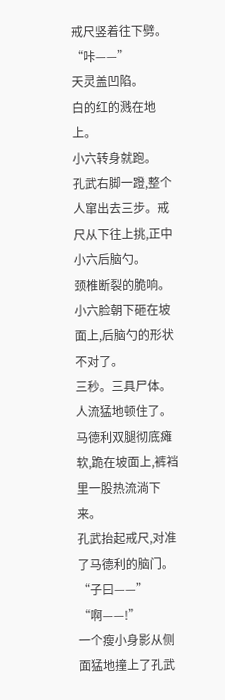戒尺竖着往下劈。
“咔——”
天灵盖凹陷。
白的红的溅在地上。
小六转身就跑。
孔武右脚一蹬,整个人窜出去三步。戒尺从下往上挑,正中小六后脑勺。
颈椎断裂的脆响。
小六脸朝下砸在坡面上,后脑勺的形状不对了。
三秒。三具尸体。
人流猛地顿住了。
马德利双腿彻底瘫软,跪在坡面上,裤裆里一股热流淌下来。
孔武抬起戒尺,对准了马德利的脑门。
“子曰——”
“啊——!”
一个瘦小身影从侧面猛地撞上了孔武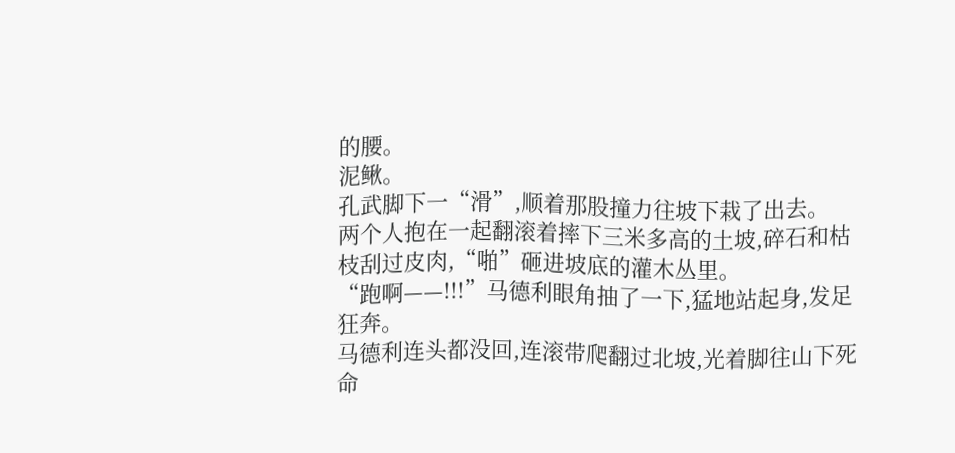的腰。
泥鳅。
孔武脚下一“滑”,顺着那股撞力往坡下栽了出去。
两个人抱在一起翻滚着摔下三米多高的土坡,碎石和枯枝刮过皮肉,“啪”砸进坡底的灌木丛里。
“跑啊——!!!”马德利眼角抽了一下,猛地站起身,发足狂奔。
马德利连头都没回,连滚带爬翻过北坡,光着脚往山下死命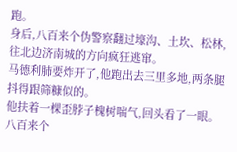跑。
身后,八百来个伪警察翻过壕沟、土坎、松林,往北边济南城的方向疯狂逃窜。
马德利肺要炸开了,他跑出去三里多地,两条腿抖得跟筛糠似的。
他扶着一棵歪脖子槐树喘气,回头看了一眼。
八百来个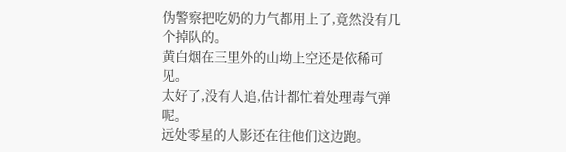伪警察把吃奶的力气都用上了,竟然没有几个掉队的。
黄白烟在三里外的山坳上空还是依稀可见。
太好了,没有人追,估计都忙着处理毒气弹呢。
远处零星的人影还在往他们这边跑。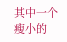其中一个瘦小的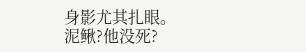身影尤其扎眼。
泥鳅?他没死?